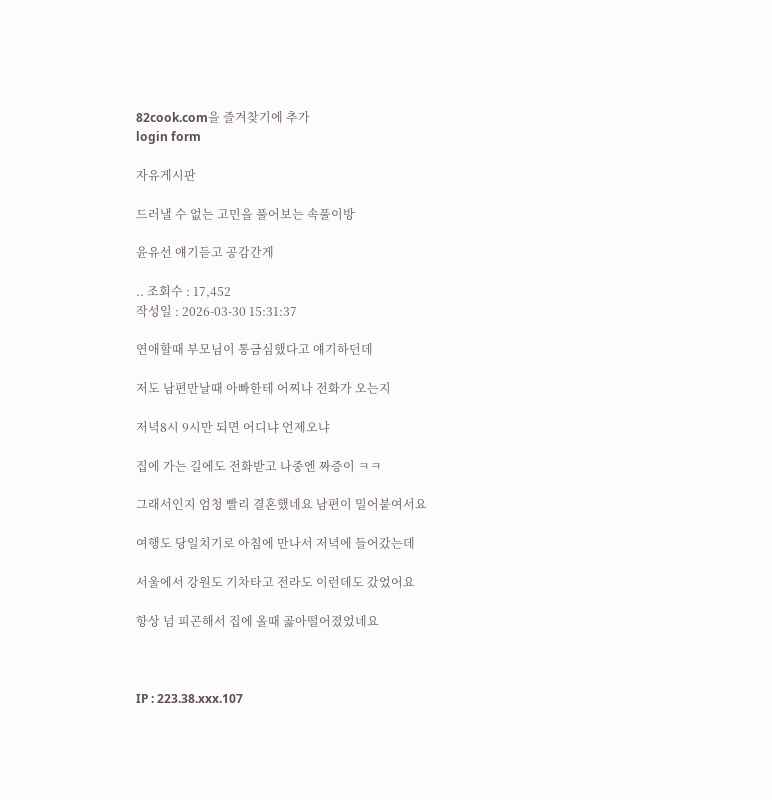82cook.com을 즐겨찾기에 추가
login form

자유게시판

드러낼 수 없는 고민을 풀어보는 속풀이방

윤유선 얘기듣고 공감간게

.. 조회수 : 17,452
작성일 : 2026-03-30 15:31:37

연애할때 부모님이 통금심했다고 얘기하던데

저도 남편만날때 아빠한테 어찌나 전화가 오는지

저녁8시 9시만 되면 어디냐 언제오냐

집에 가는 길에도 전화받고 나중엔 짜증이 ㅋㅋ

그래서인지 엄청 빨리 결혼했네요 남편이 밀어붙여서요

여행도 당일치기로 아침에 만나서 저녁에 들어갔는데

서울에서 강원도 기차타고 전라도 이런데도 갔었어요

항상 넘 피곤해서 집에 올때 곯아떨어졌었네요



IP : 223.38.xxx.107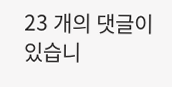23 개의 댓글이 있습니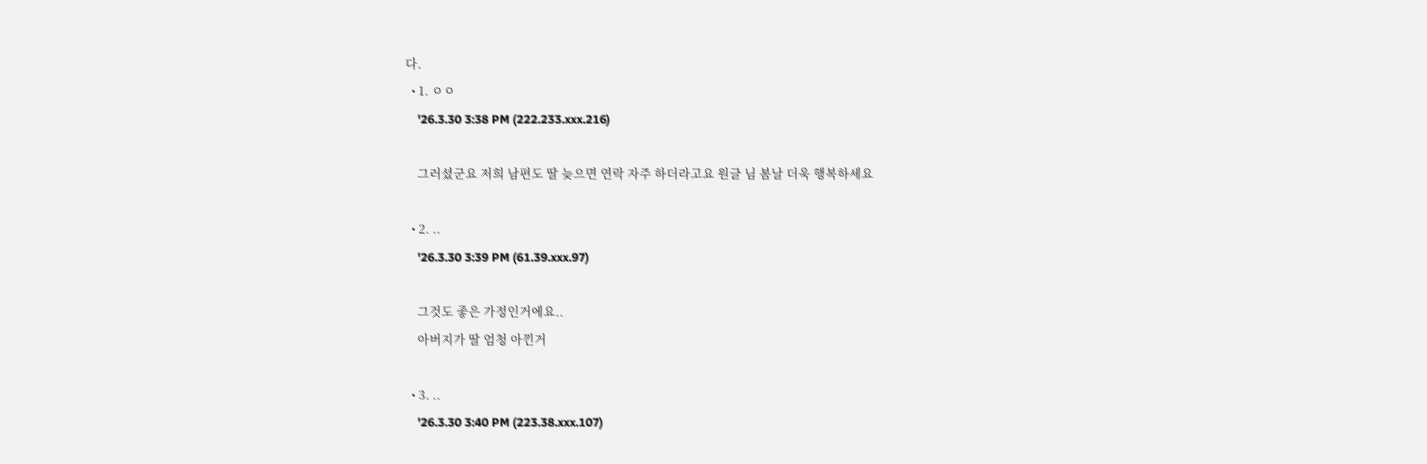다.
  • 1. ㅇㅇ
    '26.3.30 3:38 PM (222.233.xxx.216)

    그러셨군요 저희 남편도 딸 늦으면 연락 자주 하더라고요 원글 님 봄날 더욱 행복하세요

  • 2. ..
    '26.3.30 3:39 PM (61.39.xxx.97)

    그것도 좋은 가정인거에요..
    아버지가 딸 엄청 아낀거

  • 3. ..
    '26.3.30 3:40 PM (223.38.xxx.107)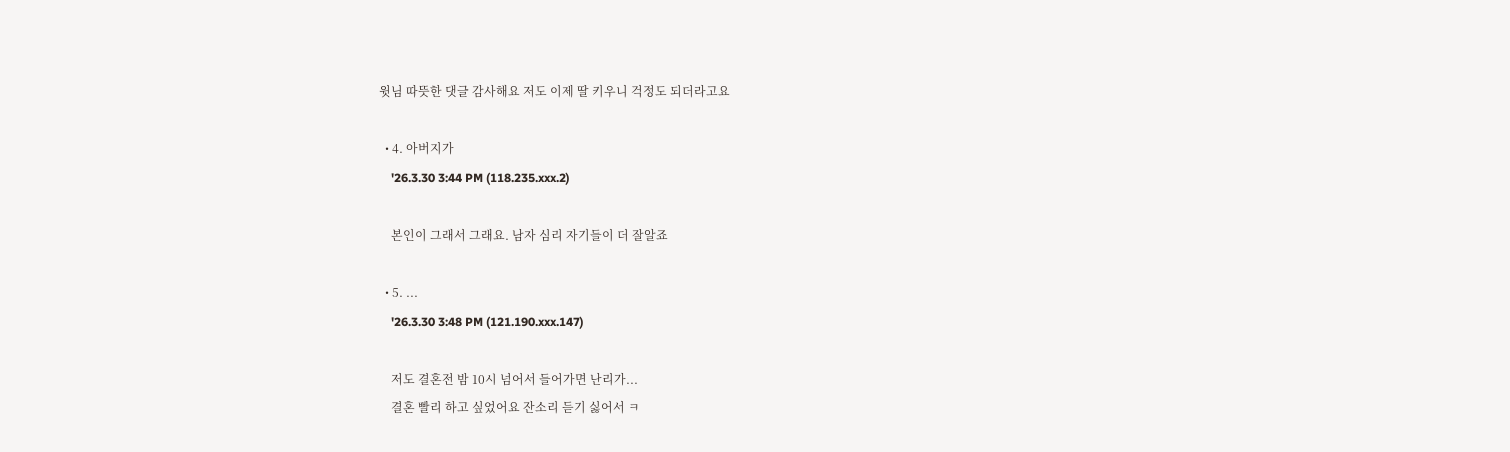윗님 따뜻한 댓글 감사해요 저도 이제 딸 키우니 걱정도 되더라고요

  • 4. 아버지가
    '26.3.30 3:44 PM (118.235.xxx.2)

    본인이 그래서 그래요. 남자 심리 자기들이 더 잘알죠

  • 5. ...
    '26.3.30 3:48 PM (121.190.xxx.147)

    저도 결혼전 밤 10시 넘어서 들어가면 난리가...
    결혼 빨리 하고 싶었어요 잔소리 듣기 싫어서 ㅋ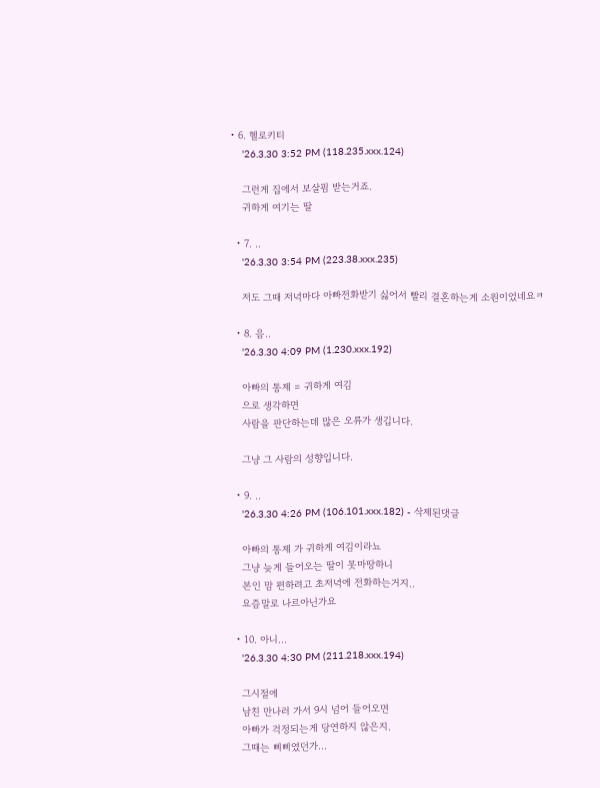• 6. 헬로키티
    '26.3.30 3:52 PM (118.235.xxx.124)

    그런게 집에서 보살핌 받는거죠.
    귀하게 여기는 딸

  • 7. ..
    '26.3.30 3:54 PM (223.38.xxx.235)

    저도 그때 저녁마다 아빠전화받기 싫어서 빨리 결혼하는게 소원이었네요ㅋ

  • 8. 음..
    '26.3.30 4:09 PM (1.230.xxx.192)

    아빠의 통제 = 귀하게 여김
    으로 생각하면
    사람을 판단하는데 많은 오류가 생깁니다.

    그냥 그 사람의 성향입니다.

  • 9. ..
    '26.3.30 4:26 PM (106.101.xxx.182) - 삭제된댓글

    아빠의 통제 가 귀하게 여김이라뇨
    그냥 늦게 들어오는 딸이 못마땅하니
    본인 맘 편하려고 초저녁에 전화하는거지..
    요즘말로 나르아닌가요

  • 10. 아니...
    '26.3.30 4:30 PM (211.218.xxx.194)

    그시절에
    남친 만나러 가서 9시 넘어 들어오면
    아빠가 걱정되는게 당연하지 않은지.
    그때는 삐삐였던가...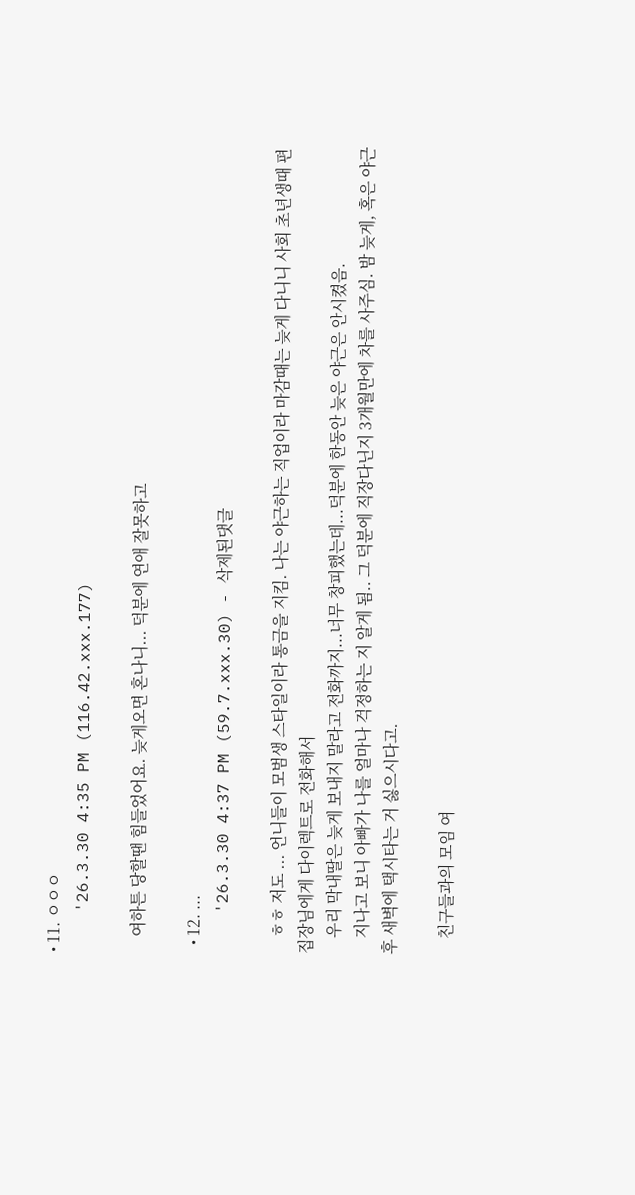• 11. ㅇㅇㅇ
    '26.3.30 4:35 PM (116.42.xxx.177)

    여하튼 당할땐 힘들었어요. 늦게오면 혼나니... 덕분에 연애 잘못하고

  • 12. ...
    '26.3.30 4:37 PM (59.7.xxx.30) - 삭제된댓글

    ㅎㅎ 저도 ... 언니들이 모범생 스타일이라 통금을 지킴. 나는 야근하는 직업이라 마감때는 늦게 다니니 사회 초년생때 편집장님에게 다이렉트로 전화해서
    우리 막내딸은 늦게 보내지 말라고 전화까지...너무 창피했는데...덕분에 한동안 늦은 야근은 안시켰음.
    지나고 보니 아빠가 나를 얼마나 걱정하는 지 알게 됨.. 그 덕분에 직장다닌지 3개월만에 차를 사주심. 밤 늦게, 혹은 야근 후 새벽에 택시타는 거 싫으시다고.

    친구들과의 모임 여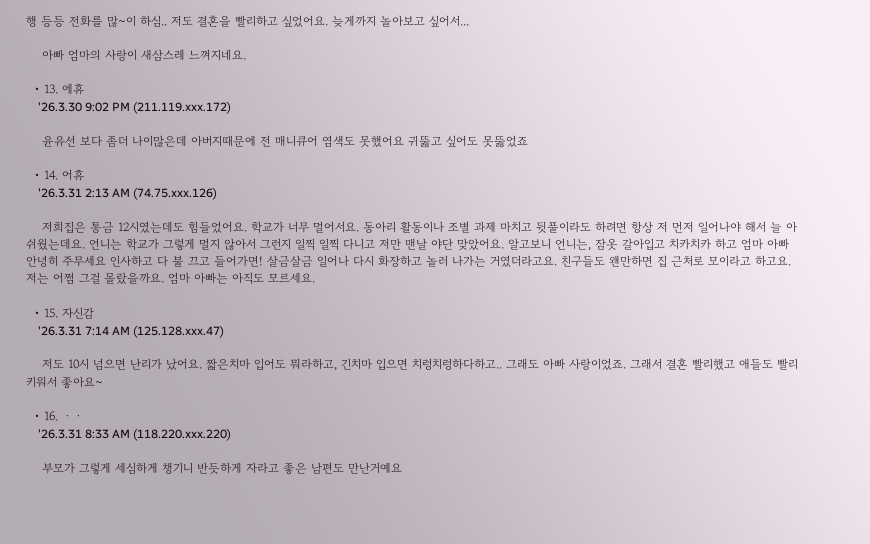행 등등 전화를 많~이 하심.. 저도 결혼을 빨리하고 싶었어요. 늦게까지 놀아보고 싶어서...

    아빠 엄마의 사랑이 새삼스레 느껴지네요.

  • 13. 에휴
    '26.3.30 9:02 PM (211.119.xxx.172)

    윤유선 보다 좀더 나이많은데 아버지때문에 전 매니큐어 염색도 못했어요 귀뚫고 싶어도 못뚫었죠

  • 14. 어휴
    '26.3.31 2:13 AM (74.75.xxx.126)

    저희집은 통금 12시였는데도 힘들었어요. 학교가 너무 멀어서요. 동아리 활동이나 조별 과제 마치고 뒷풀이라도 하려면 항상 저 먼저 일어나야 해서 늘 아쉬웠는데요. 언니는 학교가 그렇게 멀지 않아서 그런지 일찍 일찍 다니고 저만 맨날 야단 맞았어요. 알고보니 언니는, 잠옷 갈아입고 치카치카 하고 엄마 아빠 안녕히 주무세요 인사하고 다 불 끄고 들어가면! 살금살금 일어나 다시 화장하고 놀러 나가는 거였더라고요. 친구들도 왠만하면 집 근처로 모이라고 하고요. 저는 어쩜 그걸 몰랐을까요. 엄마 아빠는 아직도 모르세요.

  • 15. 자신감
    '26.3.31 7:14 AM (125.128.xxx.47)

    저도 10시 넘으면 난리가 났어요. 짧은치마 입어도 뭐라하고, 긴치마 입으면 치렁치렁하다하고.. 그래도 아빠 사랑이었죠. 그래서 결혼 빨리했고 애들도 빨리 키워서 좋아요~

  • 16. ㆍㆍ
    '26.3.31 8:33 AM (118.220.xxx.220)

    부모가 그렇게 세심하게 챙기니 반듯하게 자라고 좋은 남편도 만난거예요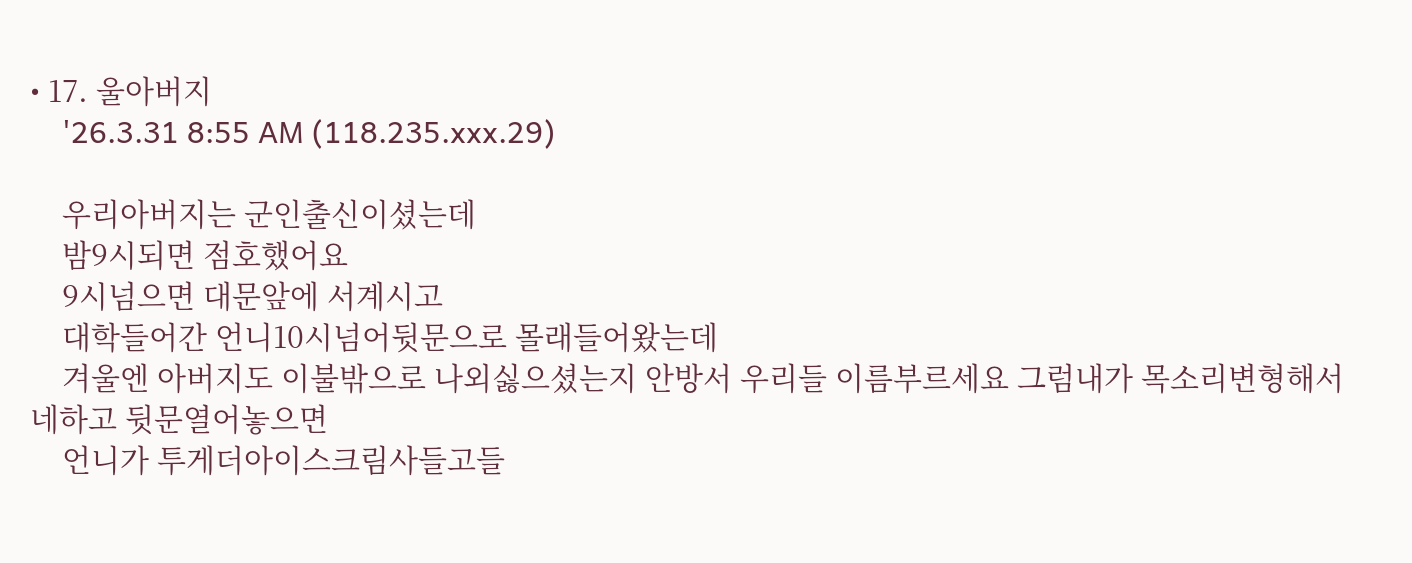• 17. 울아버지
    '26.3.31 8:55 AM (118.235.xxx.29)

    우리아버지는 군인출신이셨는데
    밤9시되면 점호했어요
    9시넘으면 대문앞에 서계시고
    대학들어간 언니10시넘어뒷문으로 몰래들어왔는데
    겨울엔 아버지도 이불밖으로 나외싫으셨는지 안방서 우리들 이름부르세요 그럼내가 목소리변형해서 네하고 뒷문열어놓으면
    언니가 투게더아이스크림사들고들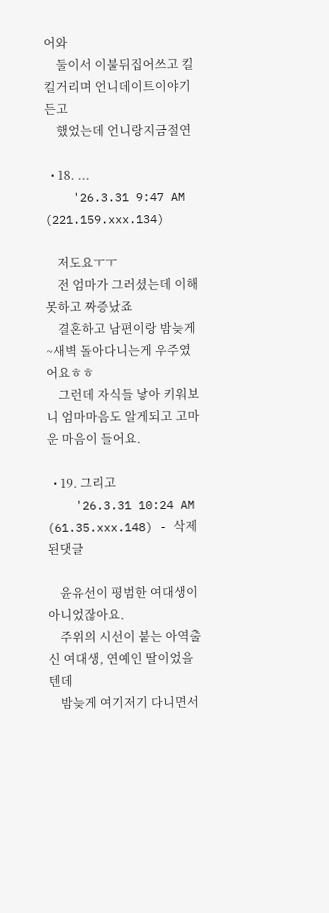어와
    둘이서 이불뒤집어쓰고 킬킬거리며 언니데이트이야기든고
    했었는데 언니랑지금절연

  • 18. ...
    '26.3.31 9:47 AM (221.159.xxx.134)

    저도요ㅜㅜ
    전 엄마가 그러셨는데 이해 못하고 짜증났죠
    결혼하고 남편이랑 밤늦게~새벽 돌아다니는게 우주였어요ㅎㅎ
    그런데 자식들 낳아 키워보니 엄마마음도 알게되고 고마운 마음이 들어요.

  • 19. 그리고
    '26.3.31 10:24 AM (61.35.xxx.148) - 삭제된댓글

    윤유선이 평범한 여대생이 아니었잖아요.
    주위의 시선이 붙는 아역출신 여대생, 연예인 딸이었을 텐데
    밤늦게 여기저기 다니면서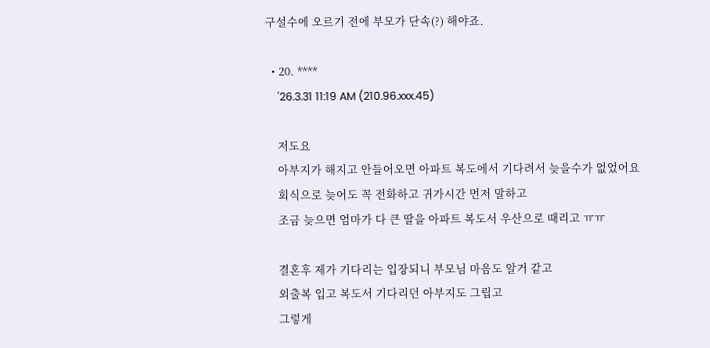구설수에 오르기 전에 부모가 단속(?) 해야죠.

  • 20. ****
    '26.3.31 11:19 AM (210.96.xxx.45)

    저도요
    아부지가 해지고 안들어오면 아파트 복도에서 기다려서 늦을수가 없었어요
    회식으로 늦어도 꼭 전화하고 귀가시간 먼저 말하고
    조금 늦으면 엄마가 다 큰 딸을 아파트 복도서 우산으로 때리고 ㅠㅠ

    결혼후 제가 기다리는 입장되니 부모님 마음도 알거 같고
    외출복 입고 복도서 기다리던 아부지도 그립고
    그렇게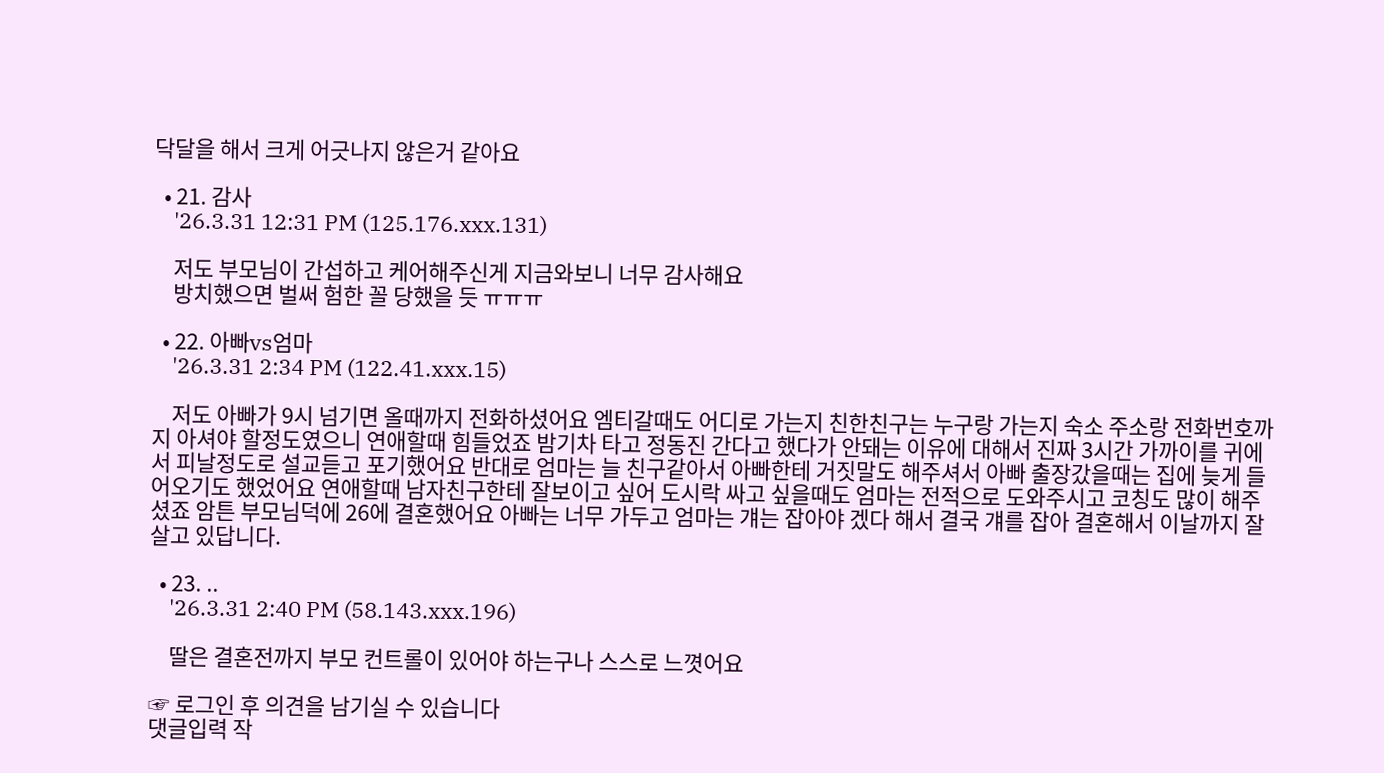닥달을 해서 크게 어긋나지 않은거 같아요

  • 21. 감사
    '26.3.31 12:31 PM (125.176.xxx.131)

    저도 부모님이 간섭하고 케어해주신게 지금와보니 너무 감사해요
    방치했으면 벌써 험한 꼴 당했을 듯 ㅠㅠㅠ

  • 22. 아빠vs엄마
    '26.3.31 2:34 PM (122.41.xxx.15)

    저도 아빠가 9시 넘기면 올때까지 전화하셨어요 엠티갈때도 어디로 가는지 친한친구는 누구랑 가는지 숙소 주소랑 전화번호까지 아셔야 할정도였으니 연애할때 힘들었죠 밤기차 타고 정동진 간다고 했다가 안돼는 이유에 대해서 진짜 3시간 가까이를 귀에서 피날정도로 설교듣고 포기했어요 반대로 엄마는 늘 친구같아서 아빠한테 거짓말도 해주셔서 아빠 출장갔을때는 집에 늦게 들어오기도 했었어요 연애할때 남자친구한테 잘보이고 싶어 도시락 싸고 싶을때도 엄마는 전적으로 도와주시고 코칭도 많이 해주셨죠 암튼 부모님덕에 26에 결혼했어요 아빠는 너무 가두고 엄마는 걔는 잡아야 겠다 해서 결국 걔를 잡아 결혼해서 이날까지 잘 살고 있답니다.

  • 23. ..
    '26.3.31 2:40 PM (58.143.xxx.196)

    딸은 결혼전까지 부모 컨트롤이 있어야 하는구나 스스로 느꼇어요

☞ 로그인 후 의견을 남기실 수 있습니다
댓글입력 작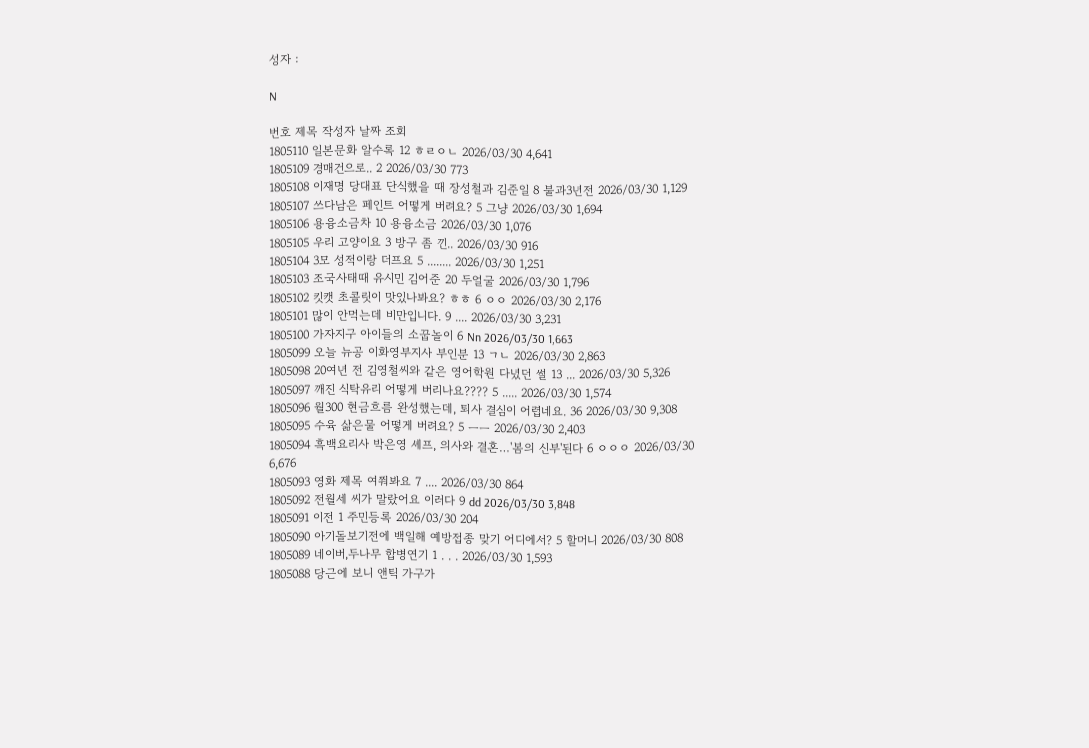성자 :

N

번호 제목 작성자 날짜 조회
1805110 일본문화 알수록 12 ㅎㄹㅇㄴ 2026/03/30 4,641
1805109 경매건으로.. 2 2026/03/30 773
1805108 이재명 당대표 단식했을 때 장성철과 김준일 8 불과3년전 2026/03/30 1,129
1805107 쓰다남은 페인트 어떻게 버려요? 5 그냥 2026/03/30 1,694
1805106 용융소금차 10 용융소금 2026/03/30 1,076
1805105 우리 고양이요 3 방구 좀 낀.. 2026/03/30 916
1805104 3모 성적이랑 더프요 5 ........ 2026/03/30 1,251
1805103 조국사태때 유시민 김어준 20 두얼굴 2026/03/30 1,796
1805102 킷캣 초콜릿이 맛있나봐요? ㅎㅎ 6 ㅇㅇ 2026/03/30 2,176
1805101 많이 안먹는데 비만입니다. 9 .... 2026/03/30 3,231
1805100 가자지구 아이들의 소꿉놀이 6 Nn 2026/03/30 1,663
1805099 오늘 뉴공 이화영부지사 부인분 13 ㄱㄴ 2026/03/30 2,863
1805098 20여년 전 김영철씨와 같은 영어학원 다녔던 썰 13 ... 2026/03/30 5,326
1805097 깨진 식탁유리 어떻게 버리나요???? 5 ..... 2026/03/30 1,574
1805096 월300 현금흐름 완성했는데, 퇴사 결심이 어렵네요. 36 2026/03/30 9,308
1805095 수육 삶은물 어떻게 버려요? 5 ㅡㅡ 2026/03/30 2,403
1805094 흑백요리사 박은영 셰프, 의사와 결혼…'봄의 신부'된다 6 ㅇㅇㅇ 2026/03/30 6,676
1805093 영화 제목 여쭤봐요 7 .... 2026/03/30 864
1805092 전월세 씨가 말랐어요 이러다 9 dd 2026/03/30 3,848
1805091 이전 1 주민등록 2026/03/30 204
1805090 아기돌보기전에 백일해 예방접종 맞기 어디에서? 5 할머니 2026/03/30 808
1805089 네이버,두나무 합병연기 1 . . . 2026/03/30 1,593
1805088 당근에 보니 앤틱 가구가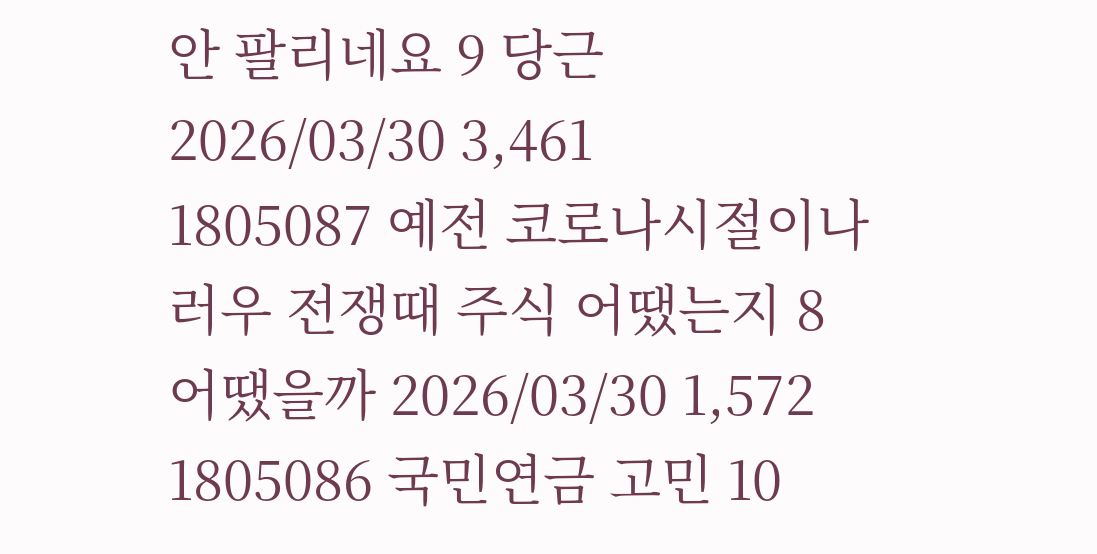안 팔리네요 9 당근 2026/03/30 3,461
1805087 예전 코로나시절이나 러우 전쟁때 주식 어땠는지 8 어땠을까 2026/03/30 1,572
1805086 국민연금 고민 10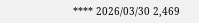**** 2026/03/30 2,469